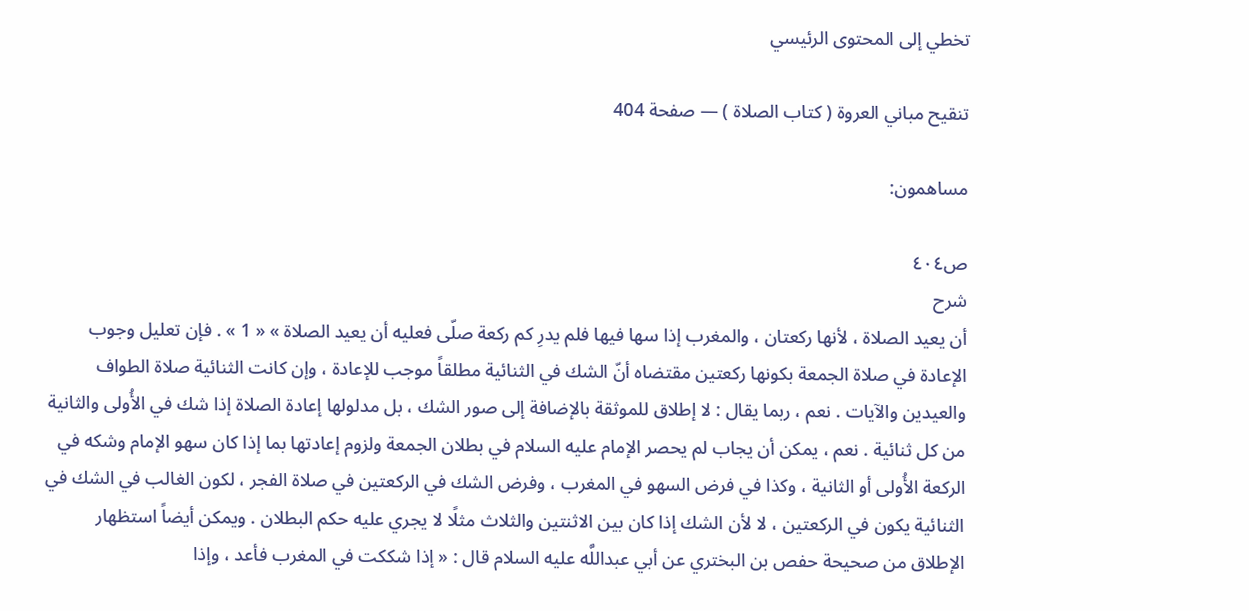تخطي إلى المحتوى الرئيسي

تنقيح مباني العروة ( كتاب الصلاة ) — صفحة 404

مساهمون:

ص٤٠٤
شرح
أن يعيد الصلاة ، لأنها ركعتان ، والمغرب إذا سها فيها فلم يدرِ كم ركعة صلّى فعليه أن يعيد الصلاة » « 1 » . فإن تعليل وجوب الإعادة في صلاة الجمعة بكونها ركعتين مقتضاه أنّ الشك في الثنائية مطلقاً موجب للإعادة ، وإن كانت الثنائية صلاة الطواف والعيدين والآيات . نعم ، ربما يقال : لا إطلاق للموثقة بالإضافة إلى صور الشك ، بل مدلولها إعادة الصلاة إذا شك في الأُولى والثانية من كل ثنائية . نعم ، يمكن أن يجاب لم يحصر الإمام عليه السلام في بطلان الجمعة ولزوم إعادتها بما إذا كان سهو الإمام وشكه في الركعة الأُولى أو الثانية ، وكذا في فرض السهو في المغرب ، وفرض الشك في الركعتين في صلاة الفجر ، لكون الغالب في الشك في الثنائية يكون في الركعتين ، لا لأن الشك إذا كان بين الاثنتين والثلاث مثلًا لا يجري عليه حكم البطلان . ويمكن أيضاً استظهار الإطلاق من صحيحة حفص بن البختري عن أبي عبداللَّه عليه السلام قال : « إذا شككت في المغرب فأعد ، وإذا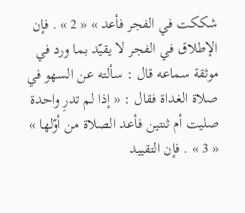شككت في الفجر فأعد » « 2 » . فإن الإطلاق في الفجر لا يقيّد بما ورد في موثقة سماعه قال : سألته عن السهو في صلاة الغداة فقال : « إذا لم تدرِ واحدة صليت أم ثنتين فأعد الصلاة من أوّلها » « 3 » . فإن التقييد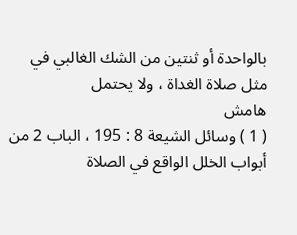بالواحدة أو ثنتين من الشك الغالبي في مثل صلاة الغداة ، ولا يحتمل
هامش
( 1 ) وسائل الشيعة 8 : 195 ، الباب 2 من أبواب الخلل الواقع في الصلاة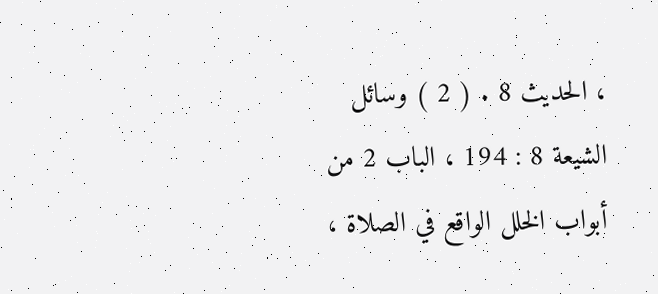، الحديث 8 . ( 2 ) وسائل الشيعة 8 : 194 ، الباب 2 من أبواب الخلل الواقع في الصلاة ،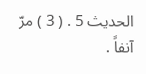الحديث 5 . ( 3 ) مرّ آنفاً .